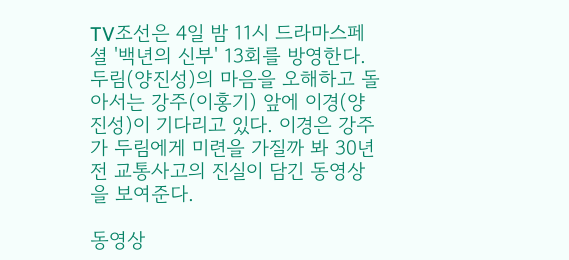TV조선은 4일 밤 11시 드라마스페셜 '백년의 신부' 13회를 방영한다. 두림(양진성)의 마음을 오해하고 돌아서는 강주(이홍기) 앞에 이경(양진성)이 기다리고 있다. 이경은 강주가 두림에게 미련을 가질까 봐 30년 전 교통사고의 진실이 담긴 동영상을 보여준다.

동영상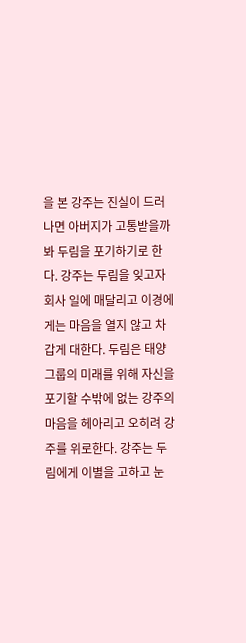을 본 강주는 진실이 드러나면 아버지가 고통받을까 봐 두림을 포기하기로 한다. 강주는 두림을 잊고자 회사 일에 매달리고 이경에게는 마음을 열지 않고 차갑게 대한다. 두림은 태양그룹의 미래를 위해 자신을 포기할 수밖에 없는 강주의 마음을 헤아리고 오히려 강주를 위로한다. 강주는 두림에게 이별을 고하고 눈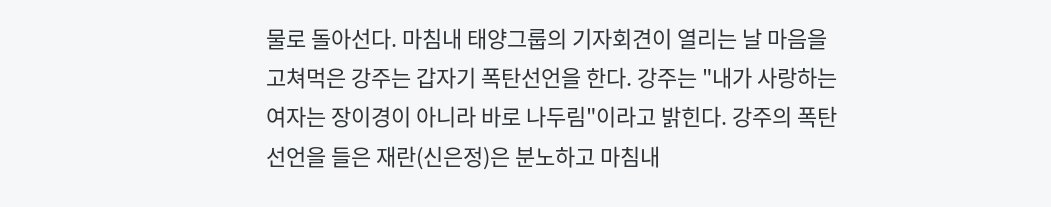물로 돌아선다. 마침내 태양그룹의 기자회견이 열리는 날 마음을 고쳐먹은 강주는 갑자기 폭탄선언을 한다. 강주는 "내가 사랑하는 여자는 장이경이 아니라 바로 나두림"이라고 밝힌다. 강주의 폭탄선언을 들은 재란(신은정)은 분노하고 마침내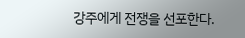강주에게 전쟁을 선포한다.